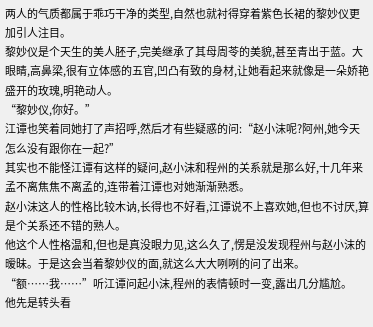两人的气质都属于乖巧干净的类型,自然也就衬得穿着紫色长裙的黎妙仪更加引人注目。
黎妙仪是个天生的美人胚子,完美继承了其母周苓的美貌,甚至青出于蓝。大眼睛,高鼻梁,很有立体感的五官,凹凸有致的身材,让她看起来就像是一朵娇艳盛开的玫瑰,明艳动人。
“黎妙仪,你好。”
江谭也笑着同她打了声招呼,然后才有些疑惑的问:“赵小沫呢?阿州,她今天怎么没有跟你在一起?”
其实也不能怪江谭有这样的疑问,赵小沫和程州的关系就是那么好,十几年来孟不离焦焦不离孟的,连带着江谭也对她渐渐熟悉。
赵小沫这人的性格比较木讷,长得也不好看,江谭说不上喜欢她,但也不讨厌,算是个关系还不错的熟人。
他这个人性格温和,但也是真没眼力见,这么久了,愣是没发现程州与赵小沫的暧昧。于是这会当着黎妙仪的面,就这么大大咧咧的问了出来。
“额……我……”听江谭问起小沫,程州的表情顿时一变,露出几分尴尬。
他先是转头看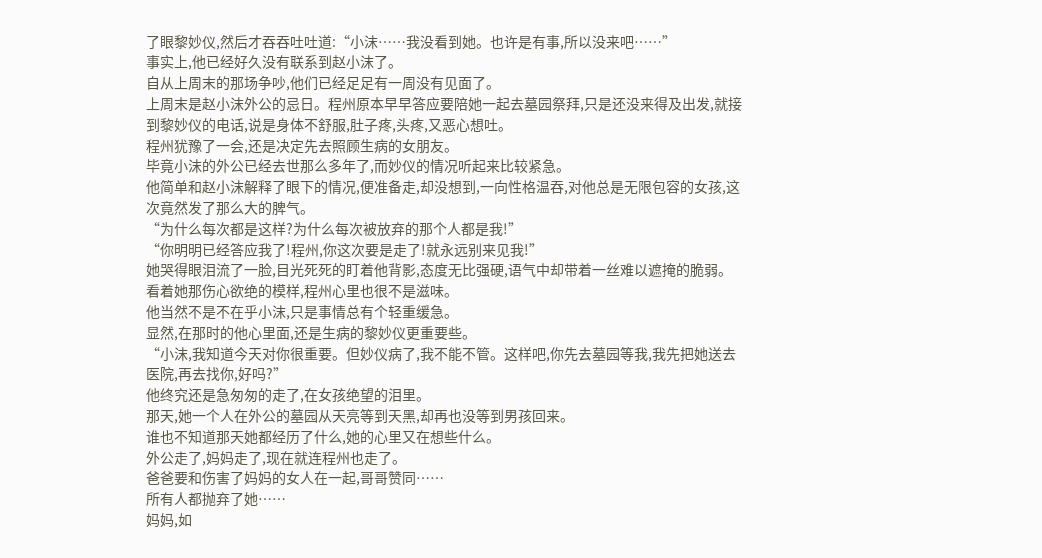了眼黎妙仪,然后才吞吞吐吐道:“小沫……我没看到她。也许是有事,所以没来吧……”
事实上,他已经好久没有联系到赵小沫了。
自从上周末的那场争吵,他们已经足足有一周没有见面了。
上周末是赵小沫外公的忌日。程州原本早早答应要陪她一起去墓园祭拜,只是还没来得及出发,就接到黎妙仪的电话,说是身体不舒服,肚子疼,头疼,又恶心想吐。
程州犹豫了一会,还是决定先去照顾生病的女朋友。
毕竟小沫的外公已经去世那么多年了,而妙仪的情况听起来比较紧急。
他简单和赵小沫解释了眼下的情况,便准备走,却没想到,一向性格温吞,对他总是无限包容的女孩,这次竟然发了那么大的脾气。
“为什么每次都是这样?为什么每次被放弃的那个人都是我!”
“你明明已经答应我了!程州,你这次要是走了!就永远别来见我!”
她哭得眼泪流了一脸,目光死死的盯着他背影,态度无比强硬,语气中却带着一丝难以遮掩的脆弱。
看着她那伤心欲绝的模样,程州心里也很不是滋味。
他当然不是不在乎小沫,只是事情总有个轻重缓急。
显然,在那时的他心里面,还是生病的黎妙仪更重要些。
“小沫,我知道今天对你很重要。但妙仪病了,我不能不管。这样吧,你先去墓园等我,我先把她送去医院,再去找你,好吗?”
他终究还是急匆匆的走了,在女孩绝望的泪里。
那天,她一个人在外公的墓园从天亮等到天黑,却再也没等到男孩回来。
谁也不知道那天她都经历了什么,她的心里又在想些什么。
外公走了,妈妈走了,现在就连程州也走了。
爸爸要和伤害了妈妈的女人在一起,哥哥赞同……
所有人都抛弃了她……
妈妈,如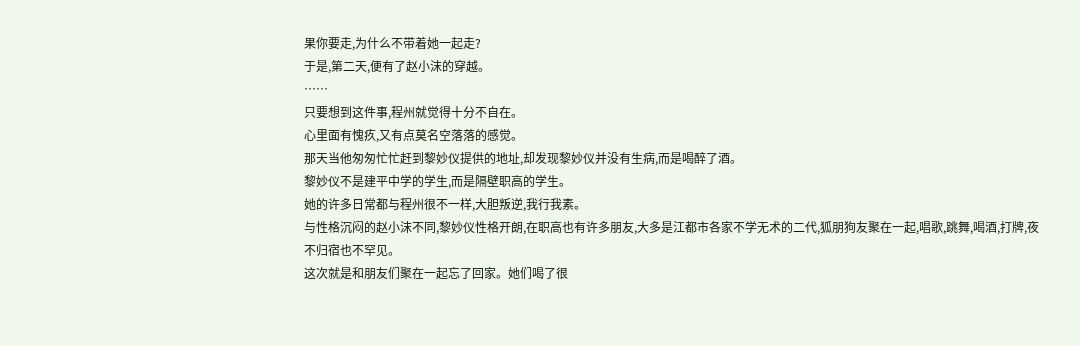果你要走,为什么不带着她一起走?
于是,第二天,便有了赵小沫的穿越。
……
只要想到这件事,程州就觉得十分不自在。
心里面有愧疚,又有点莫名空落落的感觉。
那天当他匆匆忙忙赶到黎妙仪提供的地址,却发现黎妙仪并没有生病,而是喝醉了酒。
黎妙仪不是建平中学的学生,而是隔壁职高的学生。
她的许多日常都与程州很不一样,大胆叛逆,我行我素。
与性格沉闷的赵小沫不同,黎妙仪性格开朗,在职高也有许多朋友,大多是江都市各家不学无术的二代,狐朋狗友聚在一起,唱歌,跳舞,喝酒,打牌,夜不归宿也不罕见。
这次就是和朋友们聚在一起忘了回家。她们喝了很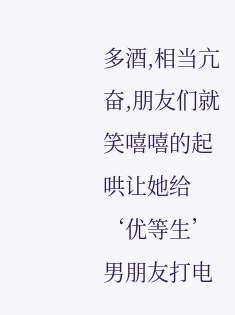多酒,相当亢奋,朋友们就笑嘻嘻的起哄让她给‘优等生’男朋友打电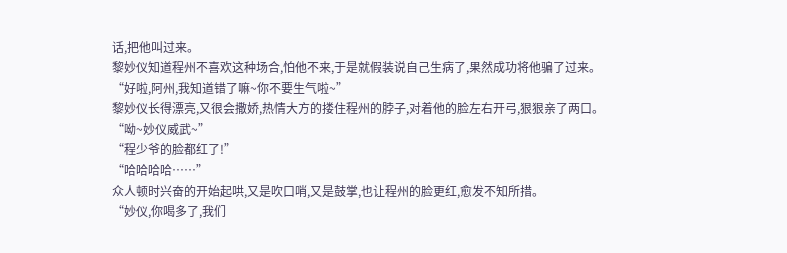话,把他叫过来。
黎妙仪知道程州不喜欢这种场合,怕他不来,于是就假装说自己生病了,果然成功将他骗了过来。
“好啦,阿州,我知道错了嘛~你不要生气啦~”
黎妙仪长得漂亮,又很会撒娇,热情大方的搂住程州的脖子,对着他的脸左右开弓,狠狠亲了两口。
“呦~妙仪威武~”
“程少爷的脸都红了!”
“哈哈哈哈……”
众人顿时兴奋的开始起哄,又是吹口哨,又是鼓掌,也让程州的脸更红,愈发不知所措。
“妙仪,你喝多了,我们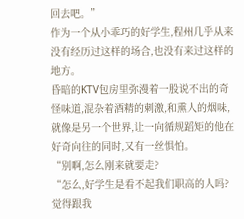回去吧。”
作为一个从小乖巧的好学生,程州几乎从来没有经历过这样的场合,也没有来过这样的地方。
昏暗的KTV包房里弥漫着一股说不出的奇怪味道,混杂着酒精的刺激,和熏人的烟味,就像是另一个世界,让一向循规蹈矩的他在好奇向往的同时,又有一丝惧怕。
“别啊,怎么刚来就要走?
“怎么,好学生是看不起我们职高的人吗?觉得跟我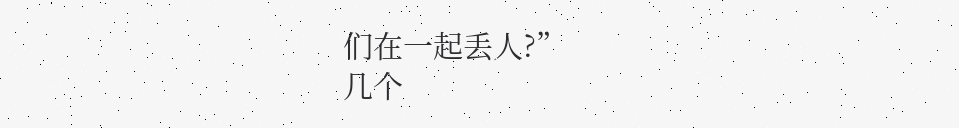们在一起丢人?”
几个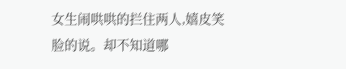女生闹哄哄的拦住两人,嬉皮笑脸的说。却不知道哪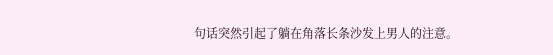句话突然引起了躺在角落长条沙发上男人的注意。